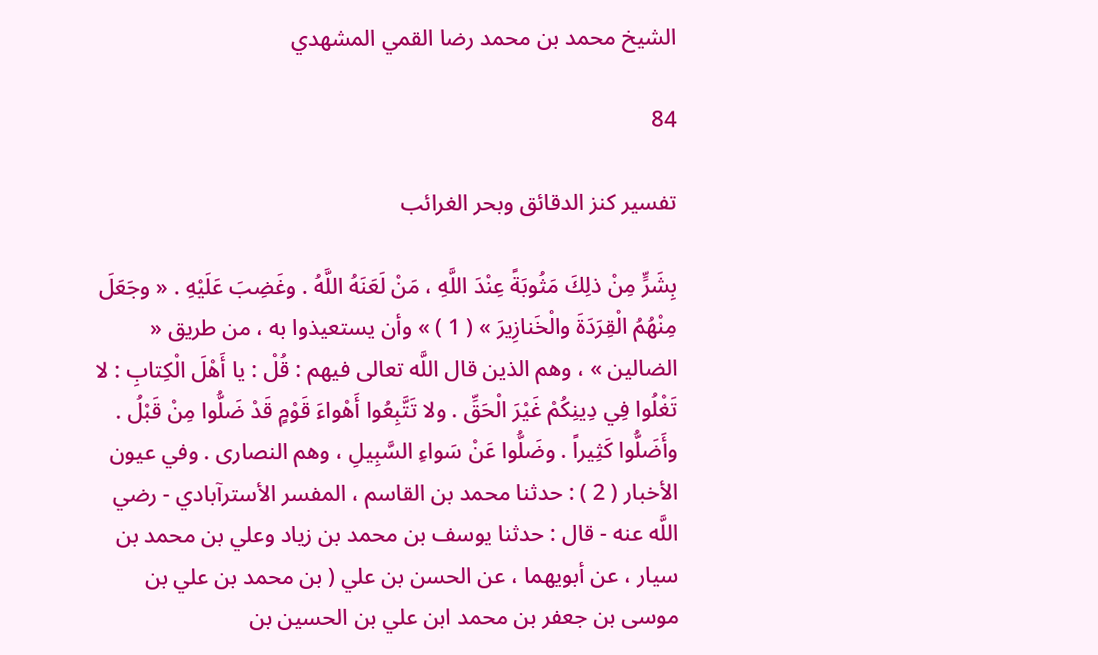الشيخ محمد بن محمد رضا القمي المشهدي

84

تفسير كنز الدقائق وبحر الغرائب

بِشَرٍّ مِنْ ذلِكَ مَثُوبَةً عِنْدَ اللَّهِ ، مَنْ لَعَنَهُ اللَّهُ . وغَضِبَ عَلَيْهِ . « وجَعَلَ مِنْهُمُ الْقِرَدَةَ والْخَنازِيرَ » ( 1 ) » وأن يستعيذوا به ، من طريق « الضالين » ، وهم الذين قال اللَّه تعالى فيهم : قُلْ : يا أَهْلَ الْكِتابِ : لا تَغْلُوا فِي دِينِكُمْ غَيْرَ الْحَقِّ . ولا تَتَّبِعُوا أَهْواءَ قَوْمٍ قَدْ ضَلُّوا مِنْ قَبْلُ . وأَضَلُّوا كَثِيراً . وضَلُّوا عَنْ سَواءِ السَّبِيلِ ، وهم النصارى . وفي عيون الأخبار ( 2 ) : حدثنا محمد بن القاسم ، المفسر الأسترآبادي - رضي اللَّه عنه - قال : حدثنا يوسف بن محمد بن زياد وعلي بن محمد بن سيار ، عن أبويهما ، عن الحسن بن علي ( بن محمد بن علي بن موسى بن جعفر بن محمد ابن علي بن الحسين بن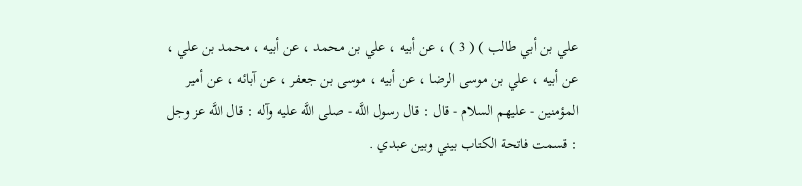علي بن أبي طالب ) ( 3 ) ، عن أبيه ، علي بن محمد ، عن أبيه ، محمد بن علي ، عن أبيه ، علي بن موسى الرضا ، عن أبيه ، موسى بن جعفر ، عن آبائه ، عن أمير المؤمنين - عليهم السلام - قال : قال رسول اللَّه - صلى اللَّه عليه وآله : قال اللَّه عز وجل : قسمت فاتحة الكتاب بيني وبين عبدي .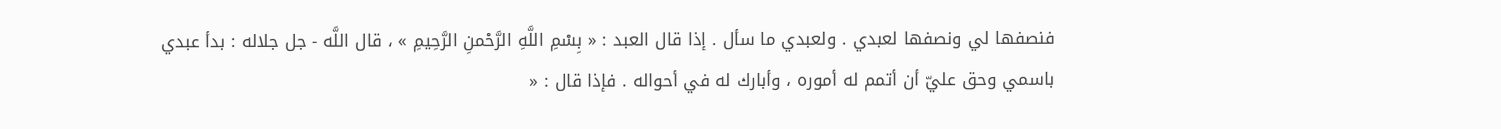فنصفها لي ونصفها لعبدي . ولعبدي ما سأل . إذا قال العبد : « بِسْمِ اللَّهِ الرَّحْمنِ الرَّحِيمِ » ، قال اللَّه - جل جلاله : بدأ عبدي باسمي وحق عليّ أن أتمم له أموره ، وأبارك له في أحواله . فإذا قال : «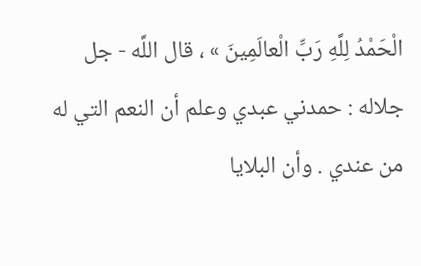الْحَمْدُ لِلَّهِ رَبِّ الْعالَمِينَ » ، قال اللَّه - جل جلاله : حمدني عبدي وعلم أن النعم التي له من عندي . وأن البلايا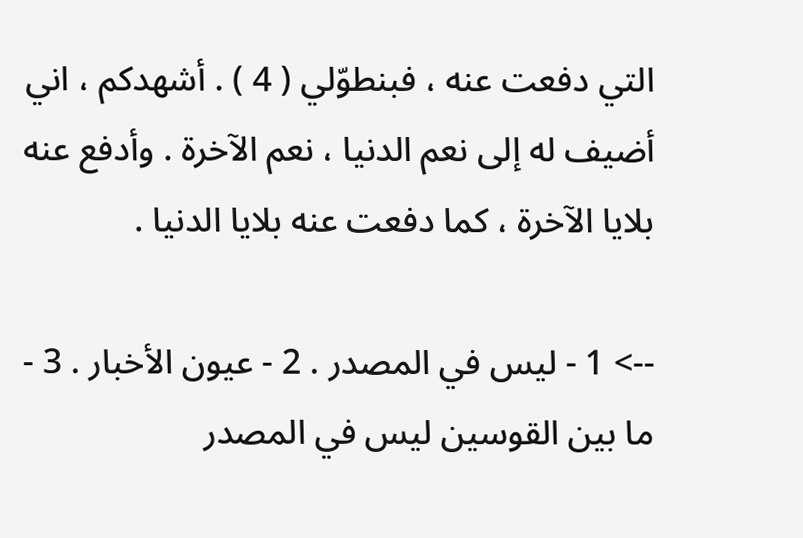التي دفعت عنه ، فبنطوّلي ( 4 ) . أشهدكم ، اني أضيف له إلى نعم الدنيا ، نعم الآخرة . وأدفع عنه بلايا الآخرة ، كما دفعت عنه بلايا الدنيا .

--> 1 - ليس في المصدر . 2 - عيون الأخبار . 3 - ما بين القوسين ليس في المصدر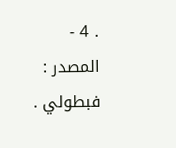. 4 - المصدر : فبطولي .